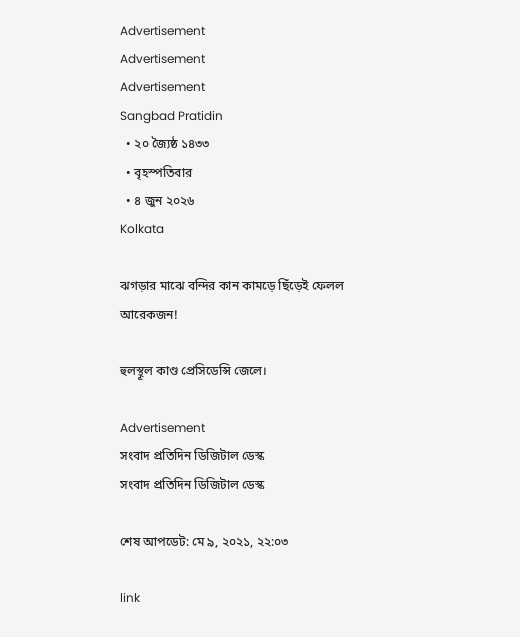Advertisement
Advertisement
Advertisement
Sangbad Pratidin
  • ২০ জ্যৈষ্ঠ ১৪৩৩
  • বৃহস্পতিবার
  • ৪ জুন ২০২৬
Kolkata

ঝগড়ার মাঝে বন্দির কান কামড়ে ছিঁড়েই ফেলল আরেকজন!

হুলস্থূল কাণ্ড প্রেসিডেন্সি জেলে।

Advertisement
সংবাদ প্রতিদিন ডিজিটাল ডেস্ক
সংবাদ প্রতিদিন ডিজিটাল ডেস্ক

শেষ আপডেট: মে ৯, ২০২১, ২২:০৩

link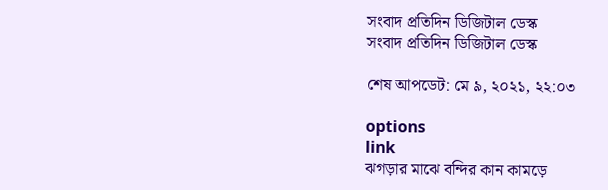সংবাদ প্রতিদিন ডিজিটাল ডেস্ক
সংবাদ প্রতিদিন ডিজিটাল ডেস্ক

শেষ আপডেট: মে ৯, ২০২১, ২২:০৩

options
link
ঝগড়ার মাঝে বন্দির কান কামড়ে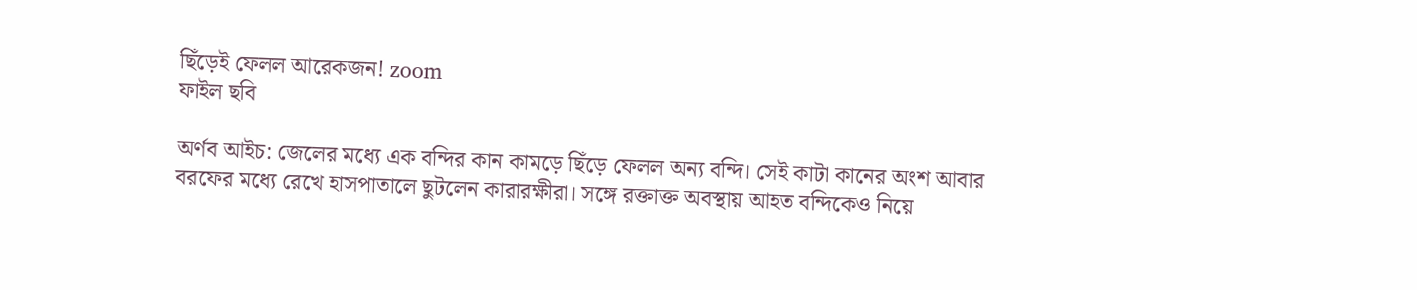ছিঁড়েই ফেলল আরেকজন! zoom
ফাইল ছবি

অর্ণব আইচ: জেলের মধ্যে এক বন্দির কান কামড়ে ছিঁড়ে ফেলল অন্য বন্দি। সেই কাটা কানের অংশ আবার বরফের মধ্যে রেখে হাসপাতালে ছুটলেন কারারক্ষীরা। সঙ্গে রক্তাক্ত অবস্থায় আহত বন্দিকেও নিয়ে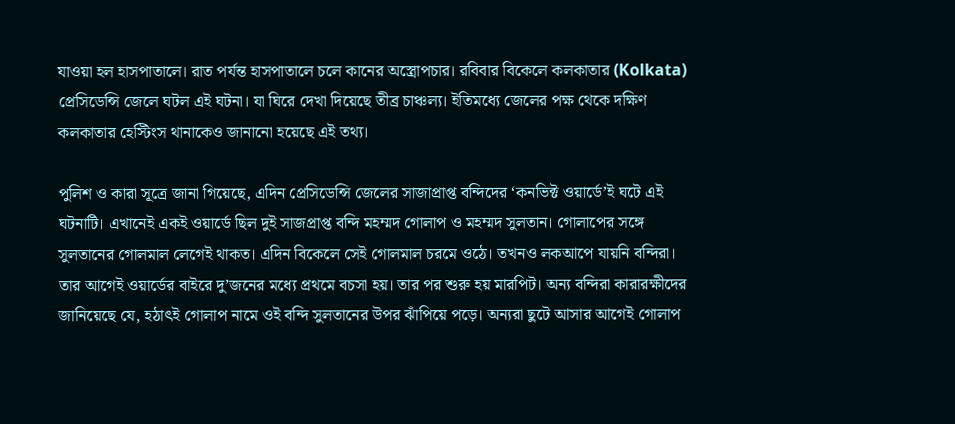যাওয়া হল হাসপাতালে। রাত পর্যন্ত হাসপাতালে চলে কানের অস্ত্রোপচার। রবিবার বিকেলে কলকাতার (Kolkata) প্রেসিডেন্সি জেলে ঘটল এই ঘটনা। যা ঘিরে দেখা দিয়েছে তীব্র চাঞ্চল্য। ইতিমধ্যে জেলের পক্ষ থেকে দক্ষিণ কলকাতার হেস্টিংস থানাকেও জানানো হয়েছে এই তথ্য।

পুলিশ ও কারা সূত্রে জানা গিয়েছে, এদিন প্রেসিডেন্সি জেলের সাজাপ্রাপ্ত বন্দিদের ‘কনভিক্ট ওয়ার্ডে’ই ঘটে এই ঘটনাটি। এখানেই একই ওয়ার্ডে ছিল দুই সাজপ্রাপ্ত বন্দি মহম্মদ গোলাপ ও মহম্মদ সুলতান। গোলাপের সঙ্গে সুলতানের গোলমাল লেগেই থাকত। এদিন বিকেলে সেই গোলমাল চরমে ওঠে। তখনও লকআপে যায়নি বন্দিরা। তার আগেই ওয়ার্ডের বাইরে দু’জনের মধ্যে প্রথমে বচসা হয়। তার পর শুরু হয় মারপিট। অন্য বন্দিরা কারারক্ষীদের জানিয়েছে যে, হঠাৎই গোলাপ নামে ওই বন্দি সুলতানের উপর ঝাঁপিয়ে পড়ে। অন্যরা ছুটে আসার আগেই গোলাপ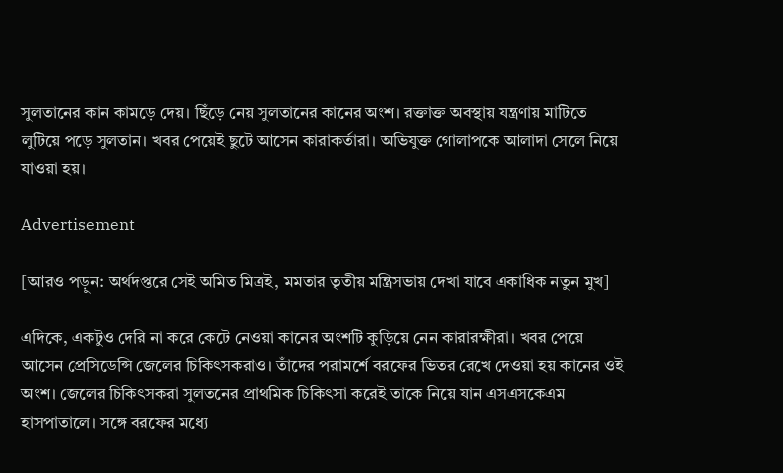সুলতানের কান কামড়ে দেয়। ছিঁড়ে নেয় সুলতানের কানের অংশ। রক্তাক্ত অবস্থায় যন্ত্রণায় মাটিতে লুটিয়ে পড়ে সুলতান। খবর পেয়েই ছুটে আসেন কারাকর্তারা। অভিযুক্ত গোলাপকে আলাদা সেলে নিয়ে যাওয়া হয়।

Advertisement

[আরও পড়ুন: অর্থদপ্তরে সেই অমিত মিত্রই, মমতার তৃতীয় মন্ত্রিসভায় দেখা যাবে একাধিক নতুন মুখ]

এদিকে, একটুও দেরি না করে কেটে নেওয়া কানের অংশটি কুড়িয়ে নেন কারারক্ষীরা। খবর পেয়ে আসেন প্রেসিডেন্সি জেলের চিকিৎসকরাও। তাঁদের পরামর্শে বরফের ভিতর রেখে দেওয়া হয় কানের ওই অংশ। জেলের চিকিৎসকরা সুলতনের প্রাথমিক চিকিৎসা করেই তাকে নিয়ে যান এসএসকেএম হাসপাতালে। সঙ্গে বরফের মধ্যে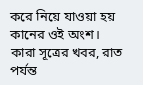করে নিয়ে যাওয়া হয় কানের ওই অংশ। কারা সূত্রের খবর, রাত পর্যন্ত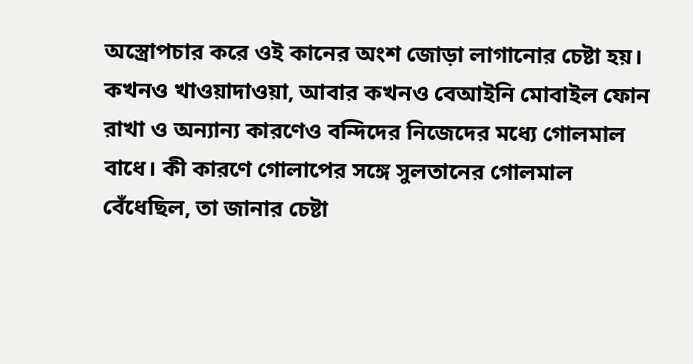অস্ত্রোপচার করে ওই কানের অংশ জোড়া লাগানোর চেষ্টা হয়। কখনও খাওয়াদাওয়া, আবার কখনও বেআইনি মোবাইল ফোন রাখা ও অন্যান্য কারণেও বন্দিদের নিজেদের মধ্যে গোলমাল বাধে। কী কারণে গোলাপের সঙ্গে সুলতানের গোলমাল বেঁধেছিল, তা জানার চেষ্টা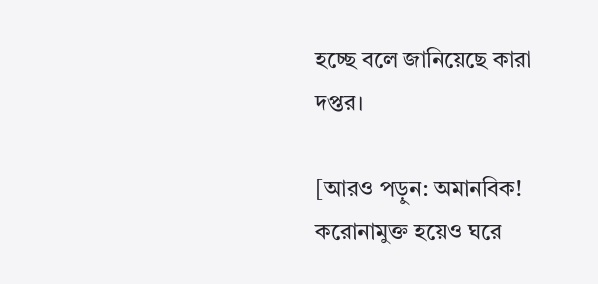হচ্ছে বলে জানিয়েছে কারা দপ্তর।

[আরও পড়ুন: অমানবিক! করোনামুক্ত হয়েও ঘরে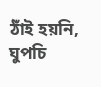ঠাঁই হয়নি, ঘুপচি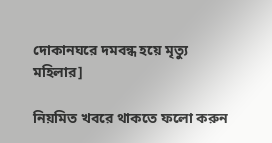দোকানঘরে দমবন্ধ হয়ে মৃত্যু মহিলার]

নিয়মিত খবরে থাকতে ফলো করুন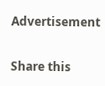Advertisement

Share this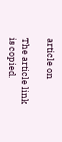article on

The article link is copied.